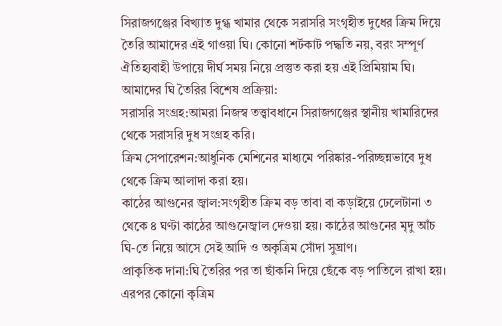সিরাজগঞ্জের বিখ্যাত দুগ্ধ খামার থেকে সরাসরি সংগৃহীত দুধের ক্রিম দিয়ে তৈরি আমাদের এই গাওয়া ঘি। কোনো শর্টকাট পদ্ধতি নয়, বরং সম্পূর্ণ ঐতিহ্যবাহী উপায়ে দীর্ঘ সময় নিয়ে প্রস্তুত করা হয় এই প্রিমিয়াম ঘি।
আমাদের ঘি তৈরির বিশেষ প্রক্রিয়া:
সরাসরি সংগ্রহ:আমরা নিজস্ব তত্ত্বাবধানে সিরাজগঞ্জের স্থানীয় খামারিদের থেকে সরাসরি দুধ সংগ্রহ করি।
ক্রিম সেপারেশন:আধুনিক মেশিনের মাধ্যমে পরিষ্কার-পরিচ্ছন্নভাবে দুধ থেকে ক্রিম আলাদা করা হয়।
কাঠের আগুনের জ্বাল:সংগৃহীত ক্রিম বড় তাবা বা কড়াইয়ে ঢেলেটানা ৩ থেকে ৪ ঘণ্টা কাঠের আগুনেজ্বাল দেওয়া হয়। কাঠের আগুনের মৃদু আঁচ ঘি-তে নিয়ে আসে সেই আদি ও অকৃত্রিম সোঁদা সুঘ্রাণ।
প্রাকৃতিক দানা:ঘি তৈরির পর তা ছাঁকনি দিয়ে ছেঁকে বড় পাতিলে রাখা হয়। এরপর কোনো কৃত্রিম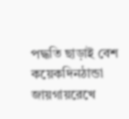পদ্ধতি ছাড়াই বেশ কয়েকদিনঠান্ডা জায়গায়রেখে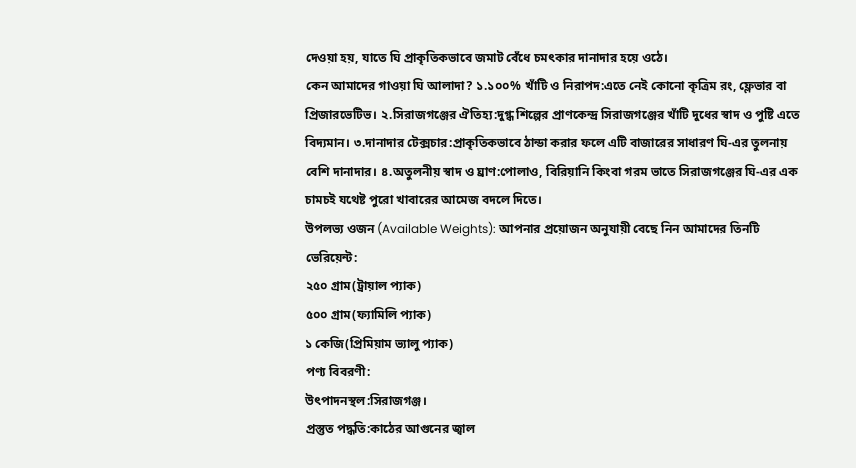দেওয়া হয়, যাতে ঘি প্রাকৃতিকভাবে জমাট বেঁধে চমৎকার দানাদার হয়ে ওঠে।
কেন আমাদের গাওয়া ঘি আলাদা? ১.১০০% খাঁটি ও নিরাপদ:এতে নেই কোনো কৃত্রিম রং, ফ্লেভার বা প্রিজারভেটিভ। ২.সিরাজগঞ্জের ঐতিহ্য:দুগ্ধ শিল্পের প্রাণকেন্দ্র সিরাজগঞ্জের খাঁটি দুধের স্বাদ ও পুষ্টি এতে বিদ্যমান। ৩.দানাদার টেক্সচার:প্রাকৃতিকভাবে ঠান্ডা করার ফলে এটি বাজারের সাধারণ ঘি-এর তুলনায় বেশি দানাদার। ৪.অতুলনীয় স্বাদ ও ঘ্রাণ:পোলাও, বিরিয়ানি কিংবা গরম ভাতে সিরাজগঞ্জের ঘি-এর এক চামচই যথেষ্ট পুরো খাবারের আমেজ বদলে দিতে।
উপলভ্য ওজন (Available Weights): আপনার প্রয়োজন অনুযায়ী বেছে নিন আমাদের তিনটি ভেরিয়েন্ট:
২৫০ গ্রাম(ট্রায়াল প্যাক)
৫০০ গ্রাম(ফ্যামিলি প্যাক)
১ কেজি(প্রিমিয়াম ভ্যালু প্যাক)
পণ্য বিবরণী:
উৎপাদনস্থল:সিরাজগঞ্জ।
প্রস্তুত পদ্ধতি:কাঠের আগুনের জ্বাল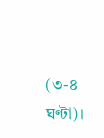(৩-৪ ঘণ্টা)।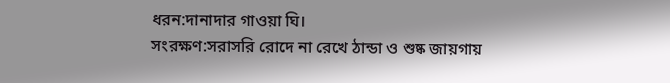ধরন:দানাদার গাওয়া ঘি।
সংরক্ষণ:সরাসরি রোদে না রেখে ঠান্ডা ও শুষ্ক জায়গায়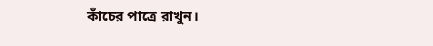কাঁচের পাত্রে রাখুন।